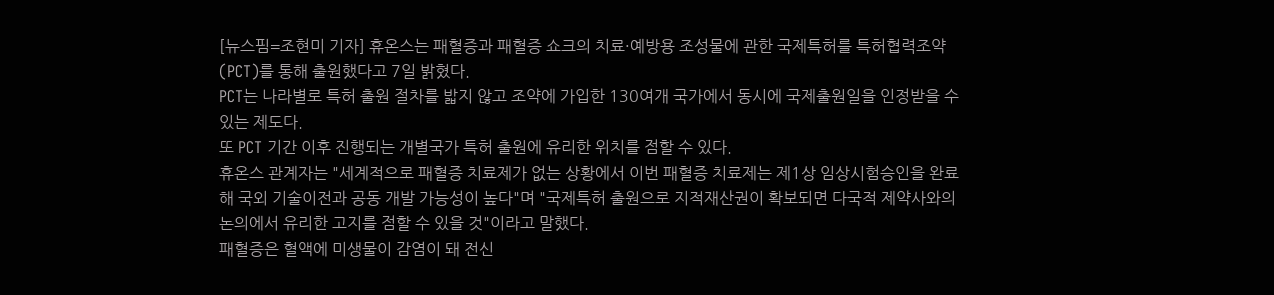[뉴스핌=조현미 기자] 휴온스는 패혈증과 패혈증 쇼크의 치료·예방용 조성물에 관한 국제특허를 특허협력조약(PCT)를 통해 출원했다고 7일 밝혔다.
PCT는 나라별로 특허 출원 절차를 밟지 않고 조약에 가입한 130여개 국가에서 동시에 국제출원일을 인정받을 수 있는 제도다.
또 PCT 기간 이후 진행되는 개별국가 특허 출원에 유리한 위치를 점할 수 있다.
휴온스 관계자는 "세계적으로 패혈증 치료제가 없는 상황에서 이번 패혈증 치료제는 제1상 임상시험승인을 완료해 국외 기술이전과 공동 개발 가능성이 높다"며 "국제특허 출원으로 지적재산권이 확보되면 다국적 제약사와의 논의에서 유리한 고지를 점할 수 있을 것"이라고 말했다.
패혈증은 혈액에 미생물이 감염이 돼 전신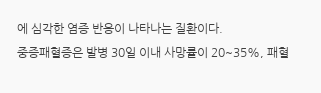에 심각한 염증 반응이 나타나는 질환이다.
중증패혈증은 발병 30일 이내 사망률이 20~35%, 패혈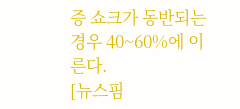증 쇼크가 동반되는 경우 40~60%에 이른다.
[뉴스핌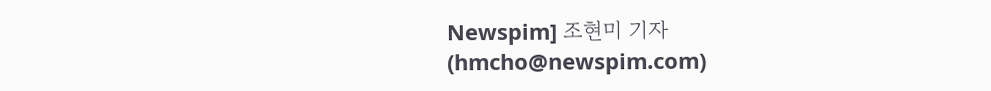Newspim] 조현미 기자 (hmcho@newspim.com)